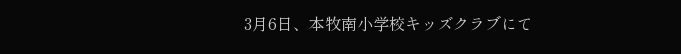3月6日、本牧南小学校キッズクラブにて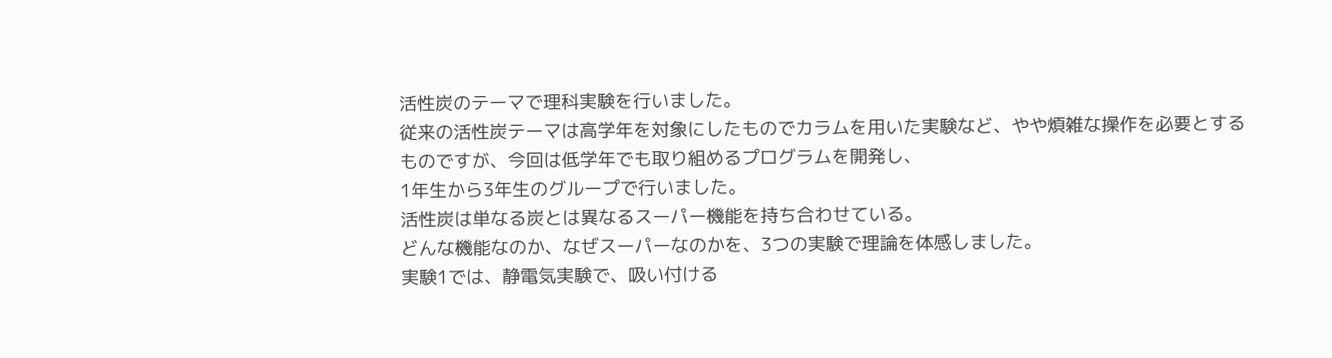活性炭のテーマで理科実験を行いました。
従来の活性炭テーマは高学年を対象にしたものでカラムを用いた実験など、やや煩雑な操作を必要とするものですが、今回は低学年でも取り組めるプログラムを開発し、
1年生から3年生のグループで行いました。
活性炭は単なる炭とは異なるスーパー機能を持ち合わせている。
どんな機能なのか、なぜスーパーなのかを、3つの実験で理論を体感しました。
実験1では、静電気実験で、吸い付ける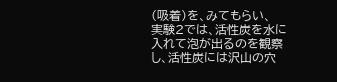(吸着)を、みてもらい、
実験2では、活性炭を水に入れて泡が出るのを観察し、活性炭には沢山の穴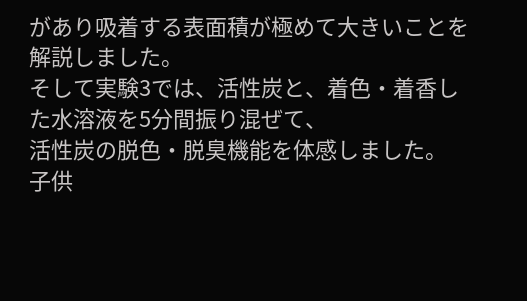があり吸着する表面積が極めて大きいことを解説しました。
そして実験3では、活性炭と、着色・着香した水溶液を5分間振り混ぜて、
活性炭の脱色・脱臭機能を体感しました。
子供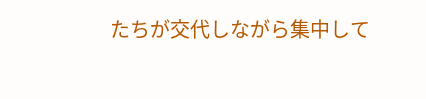たちが交代しながら集中して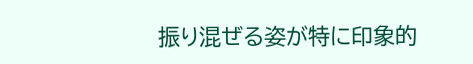振り混ぜる姿が特に印象的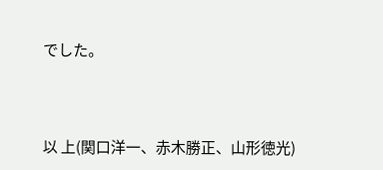でした。




以 上(関口洋一、赤木勝正、山形徳光)